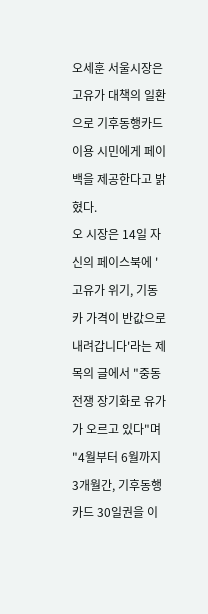오세훈 서울시장은 고유가 대책의 일환으로 기후동행카드 이용 시민에게 페이백을 제공한다고 밝혔다.
오 시장은 14일 자신의 페이스북에 ' 고유가 위기, 기동카 가격이 반값으로 내려갑니다'라는 제목의 글에서 "중동전쟁 장기화로 유가가 오르고 있다"며 "4월부터 6월까지 3개월간, 기후동행카드 30일권을 이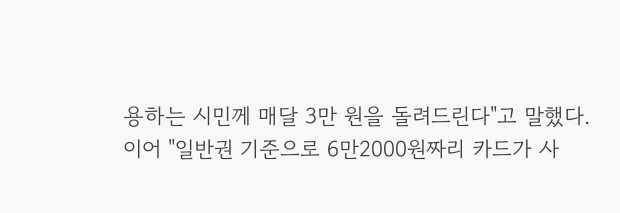용하는 시민께 매달 3만 원을 돌려드린다"고 말했다.
이어 "일반권 기준으로 6만2000원짜리 카드가 사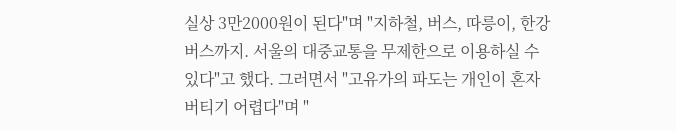실상 3만2000원이 된다"며 "지하철, 버스, 따릉이, 한강버스까지. 서울의 대중교통을 무제한으로 이용하실 수 있다"고 했다. 그러면서 "고유가의 파도는 개인이 혼자 버티기 어렵다"며 "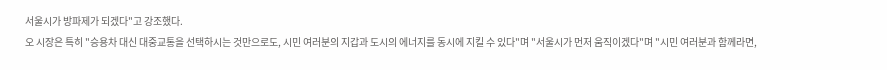서울시가 방파제가 되겠다"고 강조했다.
오 시장은 특히 "승용차 대신 대중교통을 선택하시는 것만으로도, 시민 여러분의 지갑과 도시의 에너지를 동시에 지킬 수 있다"며 "서울시가 먼저 움직이겠다"며 "시민 여러분과 함께라면,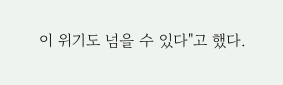이 위기도 넘을 수 있다"고 했다.